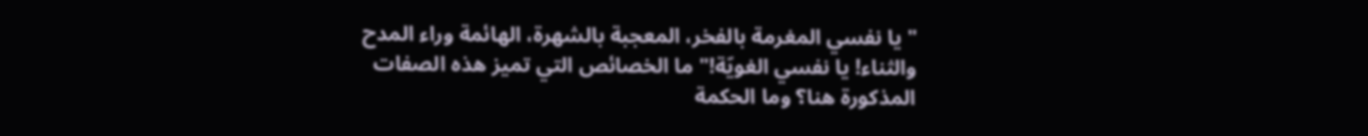"يا نفسي المغرمة بالفخر، المعجبة بالشهرة، الهائمة وراء المدح والثناء! يا نفسي الغويّة!" ما الخصائص التي تميز هذه الصفات المذكورة هنا؟ وما الحكمة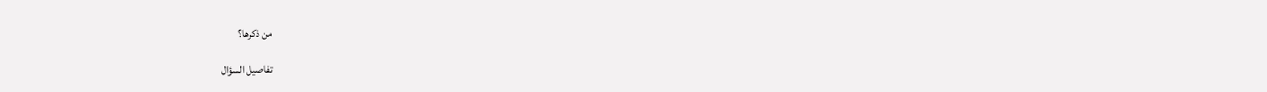من ذكرها؟

تفاصيل السؤال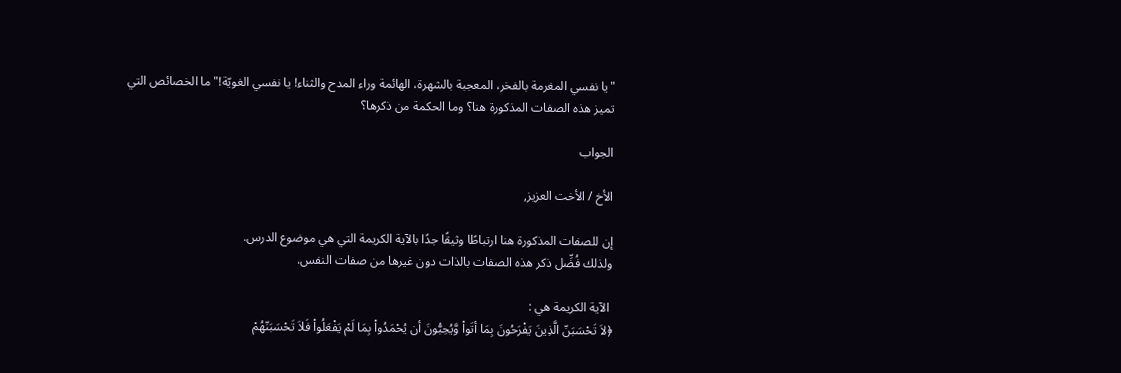"يا نفسي المغرمة بالفخر، المعجبة بالشهرة، الهائمة وراء المدح والثناء! يا نفسي الغويّة!" ما الخصائص التي تميز هذه الصفات المذكورة هنا؟ وما الحكمة من ذكرها؟

الجواب

الأخ / الأخت العزيز,

إن للصفات المذكورة هنا ارتباطًا وثيقًا جدًا بالآية الكريمة التي هي موضوع الدرس.
ولذلك فُضِّل ذكر هذه الصفات بالذات دون غيرها من صفات النفس.

 الآية الكريمة هي :
﴿لاَ تَحْسَبَنّ الَّذِينَ يَفْرَحُونَ بِمَا أتَواْ وَّيُحِبُّونَ أن يُحْمَدُواْ بِمَا لَمْ يَفْعَلُواْ فَلاَ تَحْسَبَنّهُمْ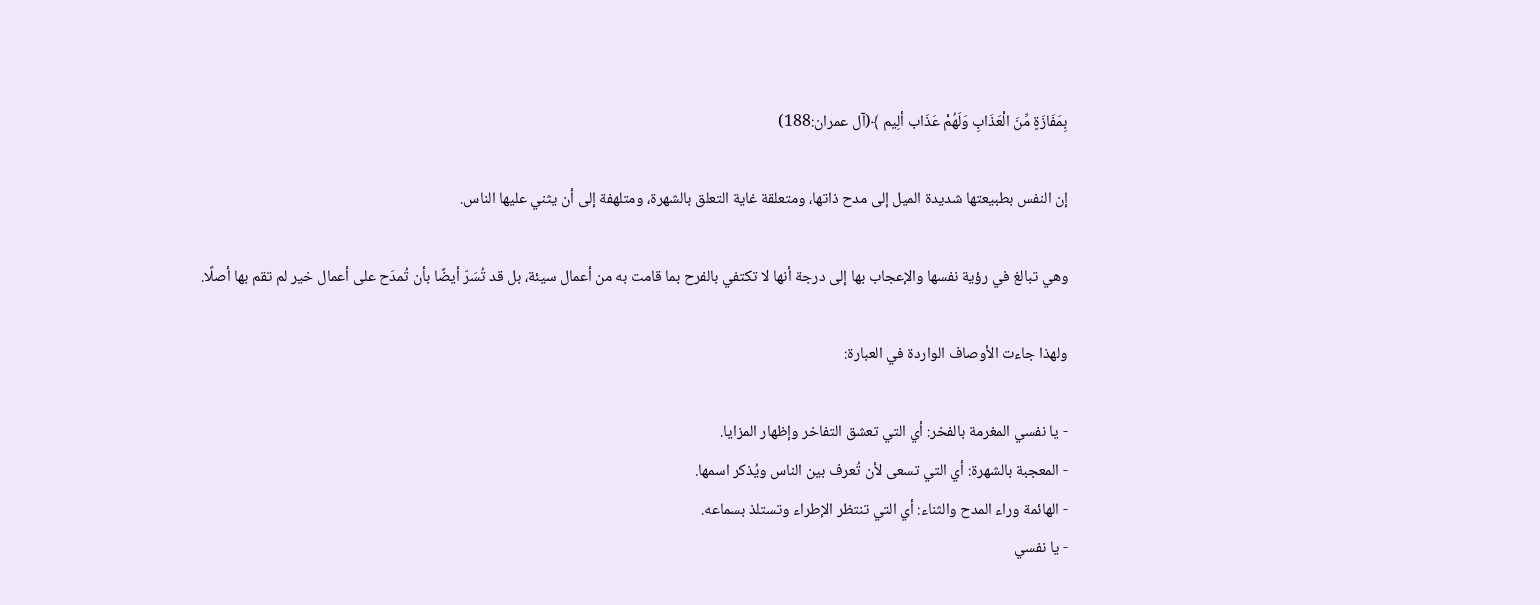بِمَفَازَةٍ مِّنَ الْعَذَابِ وَلَهُمْ عَذَاب ألِيم ﴾(آل عمران:188)

إن النفس بطبيعتها شديدة الميل إلى مدح ذاتها، ومتعلقة غاية التعلق بالشهرة، ومتلهفة إلى أن يثني عليها الناس.

وهي تبالغ في رؤية نفسها والإعجاب بها إلى درجة أنها لا تكتفي بالفرح بما قامت به من أعمال سيئة، بل قد تُسَرّ أيضًا بأن تُمدَح على أعمال خير لم تقم بها أصلًا.

ولهذا جاءت الأوصاف الواردة في العبارة:

- يا نفسي المغرمة بالفخر: أي التي تعشق التفاخر وإظهار المزايا.
- المعجبة بالشهرة: أي التي تسعى لأن تُعرف بين الناس ويُذكر اسمها.
- الهائمة وراء المدح والثناء: أي التي تنتظر الإطراء وتستلذ بسماعه.
- يا نفسي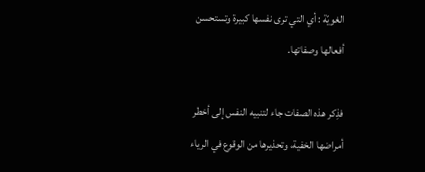الغويّة : أي التي ترى نفسها كبيرة وتستحسن أفعالها وصفاتها.

فذِكر هذه الصفات جاء لتنبيه النفس إلى أخطر أمراضها الخفية، وتحذيرها من الوقوع في الرياء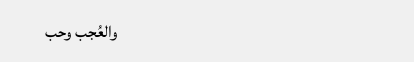والعُجب وحب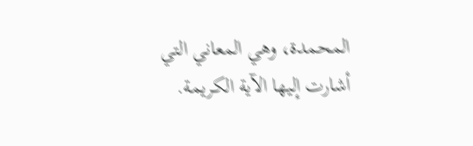المحمدة، وهي المعاني التي أشارت إليها الآية الكريمة.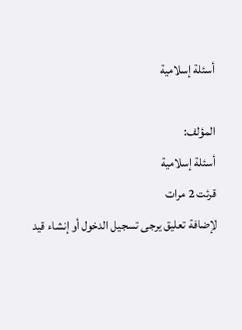أسئلة إسلامية

المؤلف:
أسئلة إسلامية
قرئت 2 مرات
لإضافة تعليق يرجى تسجيل الدخول أو إنشاء قيد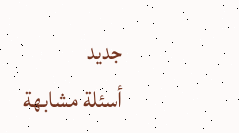جديد
أسئلة مشابهة